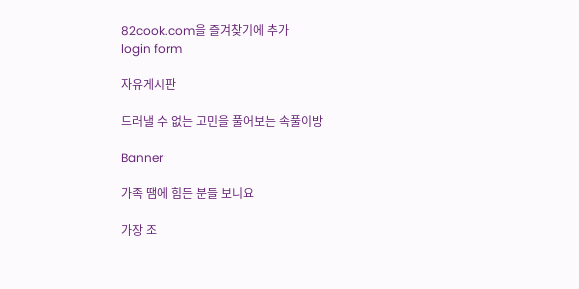82cook.com을 즐겨찾기에 추가
login form

자유게시판

드러낼 수 없는 고민을 풀어보는 속풀이방

Banner

가족 땜에 힘든 분들 보니요

가장 조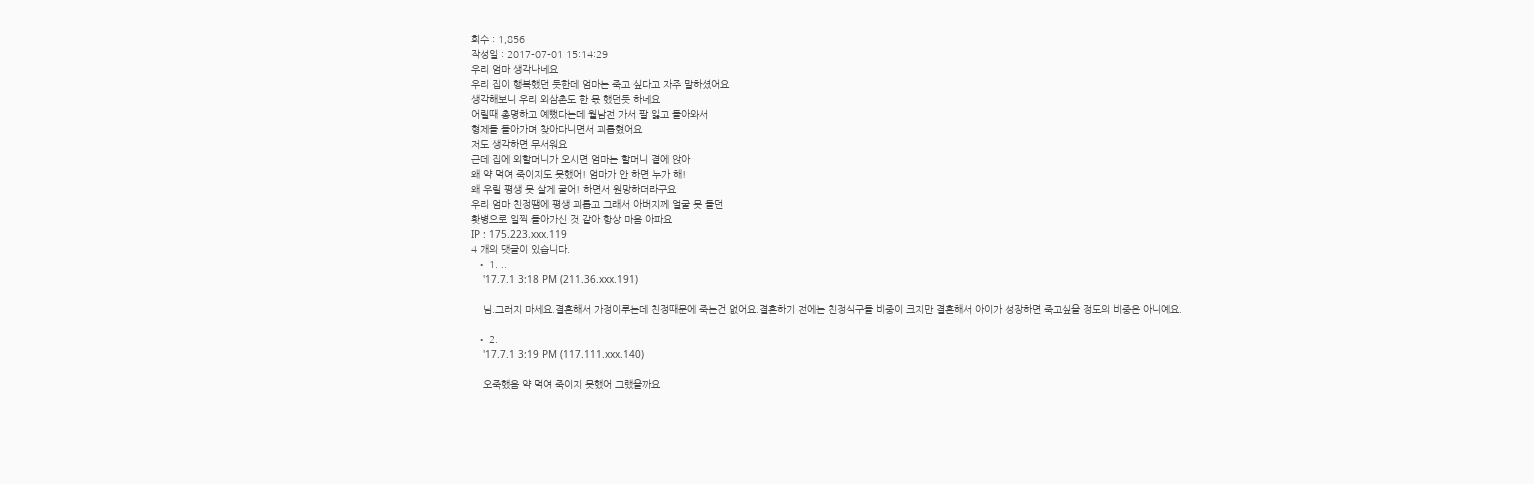회수 : 1,856
작성일 : 2017-07-01 15:14:29
우리 엄마 생각나네요
우리 집이 행복했던 듯한데 엄마는 죽고 싶다고 자주 말하셨어요
생각해보니 우리 외삼촌도 한 몫 했던듯 하네요
어릴때 총명하고 예뻤다는데 월남전 가서 팔 잃고 돌아와서
형제들 돌아가며 찾아다니면서 괴롭혔어요
저도 생각하면 무서워요
근데 집에 외할머니가 오시면 엄마는 할머니 곁에 앉아
왜 약 먹여 죽이지도 못했어! 엄마가 안 하면 누가 해!
왜 우릴 평생 못 살게 굴어! 하면서 원망하더라구요
우리 엄마 친정땜에 평생 괴롭고 그래서 아버지께 얼굴 못 들던
홧병으로 일찍 돌아가신 것 같아 항상 마음 아파요
IP : 175.223.xxx.119
4 개의 댓글이 있습니다.
  • 1. ..
    '17.7.1 3:18 PM (211.36.xxx.191)

    님.그러지 마세요.결혼해서 가정이루는데 친정때문에 죽는건 없어요.결혼하기 전에는 친정식구들 비중이 크지만 결혼해서 아이가 성장하면 죽고싶을 정도의 비중은 아니예요.

  • 2.
    '17.7.1 3:19 PM (117.111.xxx.140)

    오죽했음 약 먹여 죽이지 못했어 그랬을까요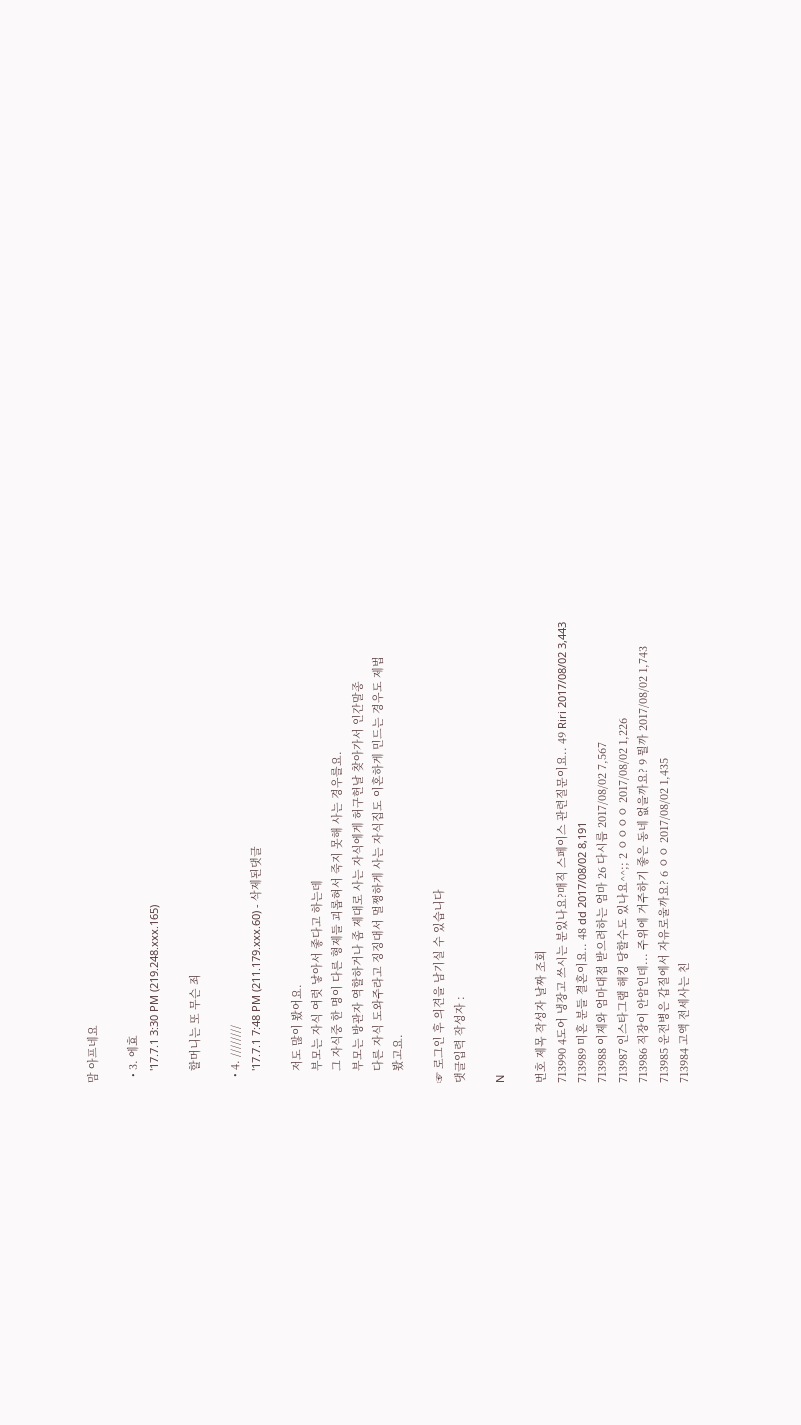맘 아프네요

  • 3. 에효
    '17.7.1 3:30 PM (219.248.xxx.165)

    할머니는 또 무슨 죄

  • 4. ////////
    '17.7.1 7:48 PM (211.179.xxx.60) - 삭제된댓글

    저도 많이 봤어요.
    부모는 자식 여럿 낳아서 좋다고 하는데
    그 자식중 한 명이 다른 형제들 괴롭혀서 죽지 못해 사는 경우를요.
    부모는 방관자 역할하거나 좀 제대로 사는 자식에게 허구헌날 찾아가서 인간말종
    다른 자식 도와주라고 징징대서 멀쩡하게 사는 자식집도 이혼하게 민드는 경우도 제법
    봤고요.

☞ 로그인 후 의견을 남기실 수 있습니다
댓글입력 작성자 :

N

번호 제목 작성자 날짜 조회
713990 4도어 냉장고 쓰시는 분있나요?매직 스페이스 관련질문이요.. 49 Riri 2017/08/02 3,443
713989 미혼 분들 결혼이요.. 48 dd 2017/08/02 8,191
713988 이제와 엄마대접 받으려하는 엄마 26 다시름 2017/08/02 7,567
713987 인스타그램 해킹 당할수도 있나요^^;; 2 ㅇㅇㅇㅇ 2017/08/02 1,226
713986 직장이 안암인데... 주위에 거주하기 좋은 동네 없을까요? 9 뭘까 2017/08/02 1,743
713985 운전병은 갑질에서 자유로울까요? 6 ㅇㅇ 2017/08/02 1,435
713984 고액 전세사는 친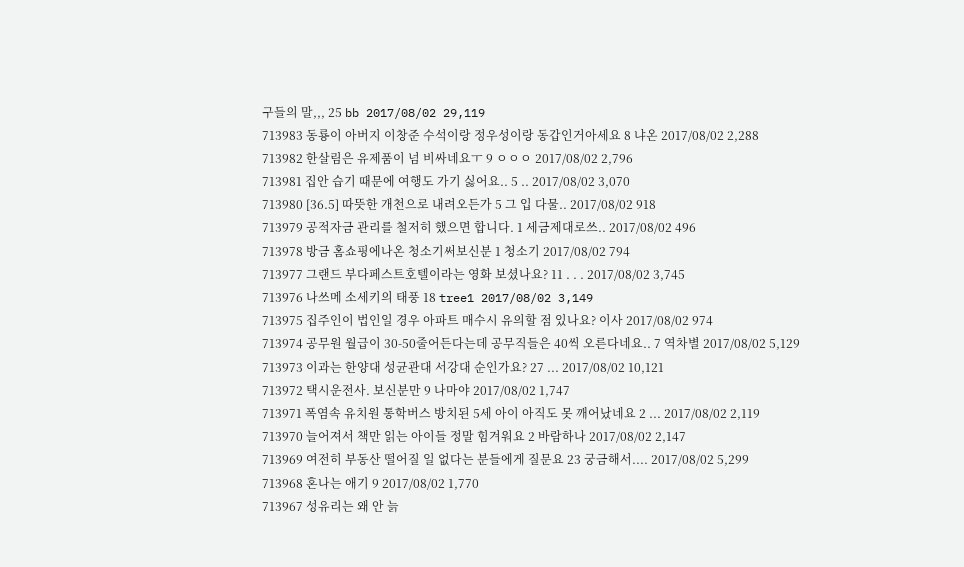구들의 말,,, 25 bb 2017/08/02 29,119
713983 동룡이 아버지 이창준 수석이랑 정우성이랑 동갑인거아세요 8 냐온 2017/08/02 2,288
713982 한살림은 유제품이 넘 비싸네요ㅜ 9 ㅇㅇㅇ 2017/08/02 2,796
713981 집안 습기 때문에 여행도 가기 싫어요.. 5 .. 2017/08/02 3,070
713980 [36.5] 따뜻한 개천으로 내려오든가 5 그 입 다물.. 2017/08/02 918
713979 공적자금 관리를 철저히 했으면 합니다. 1 세금제대로쓰.. 2017/08/02 496
713978 방금 홈쇼핑에나온 청소기써보신분 1 청소기 2017/08/02 794
713977 그랜드 부다페스트호텔이라는 영화 보셨나요? 11 . . . 2017/08/02 3,745
713976 나쓰메 소세키의 태풍 18 tree1 2017/08/02 3,149
713975 집주인이 법인일 경우 아파트 매수시 유의할 점 있나요? 이사 2017/08/02 974
713974 공무원 월급이 30-50줄어든다는데 공무직들은 40씩 오른다네요.. 7 역차별 2017/08/02 5,129
713973 이과는 한양대 성균관대 서강대 순인가요? 27 ... 2017/08/02 10,121
713972 택시운전사. 보신분만 9 나마야 2017/08/02 1,747
713971 폭염속 유치원 통학버스 방치된 5세 아이 아직도 못 깨어났네요 2 ... 2017/08/02 2,119
713970 늘어져서 책만 읽는 아이들 정말 힘겨워요 2 바람하나 2017/08/02 2,147
713969 여전히 부동산 떨어질 일 없다는 분들에게 질문요 23 궁금해서.... 2017/08/02 5,299
713968 혼나는 애기 9 2017/08/02 1,770
713967 성유리는 왜 안 늙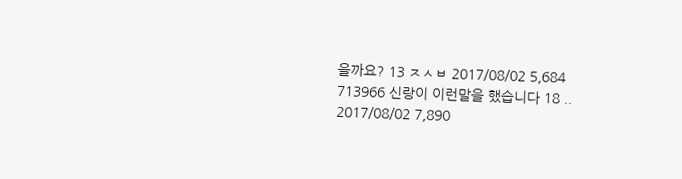을까요? 13 ㅈㅅㅂ 2017/08/02 5,684
713966 신랑이 이런말을 했습니다 18 .. 2017/08/02 7,890